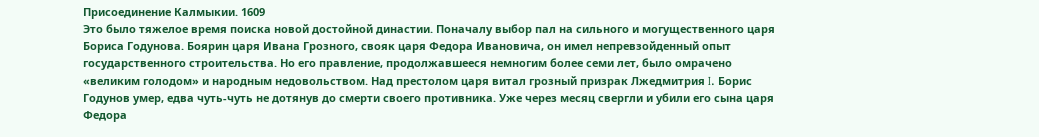Присоединение Калмыкии. 1609
Это было тяжелое время поиска новой достойной династии. Поначалу выбор пал на сильного и могущественного царя Бориса Годунова. Боярин царя Ивана Грозного, свояк царя Федора Ивановича, он имел непревзойденный опыт государственного строительства. Но его правление, продолжавшееся немногим более семи лет, было омрачено «великим голодом» и народным недовольством. Над престолом царя витал грозный призрак Лжедмитрия I. Борис Годунов умер, едва чуть-чуть не дотянув до смерти своего противника. Уже через месяц свергли и убили его сына царя Федора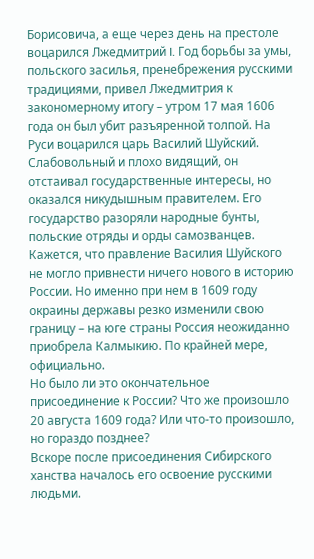Борисовича, а еще через день на престоле воцарился Лжедмитрий I. Год борьбы за умы, польского засилья, пренебрежения русскими традициями, привел Лжедмитрия к закономерному итогу – утром 17 мая 1606 года он был убит разъяренной толпой. На Руси воцарился царь Василий Шуйский. Слабовольный и плохо видящий, он отстаивал государственные интересы, но оказался никудышным правителем. Его государство разоряли народные бунты, польские отряды и орды самозванцев. Кажется, что правление Василия Шуйского не могло привнести ничего нового в историю России. Но именно при нем в 1609 году окраины державы резко изменили свою границу – на юге страны Россия неожиданно приобрела Калмыкию. По крайней мере, официально.
Но было ли это окончательное присоединение к России? Что же произошло 20 августа 1609 года? Или что-то произошло, но гораздо позднее?
Вскоре после присоединения Сибирского ханства началось его освоение русскими людьми.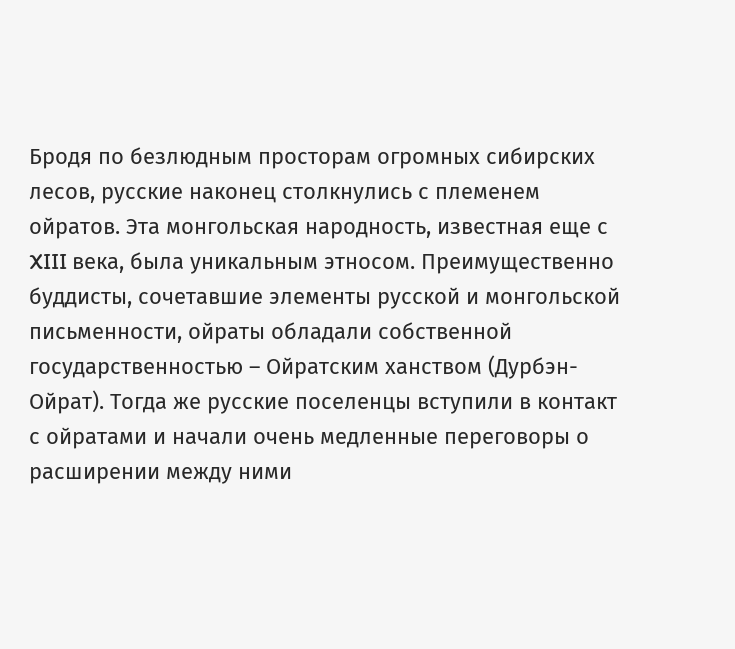Бродя по безлюдным просторам огромных сибирских лесов, русские наконец столкнулись с племенем ойратов. Эта монгольская народность, известная еще с XIII века, была уникальным этносом. Преимущественно буддисты, сочетавшие элементы русской и монгольской письменности, ойраты обладали собственной государственностью – Ойратским ханством (Дурбэн-Ойрат). Тогда же русские поселенцы вступили в контакт с ойратами и начали очень медленные переговоры о расширении между ними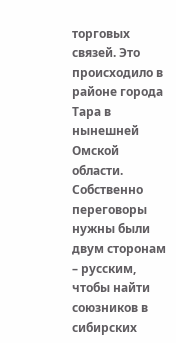торговых связей. Это происходило в районе города Тара в нынешней Омской области. Собственно переговоры нужны были двум сторонам – русским, чтобы найти союзников в сибирских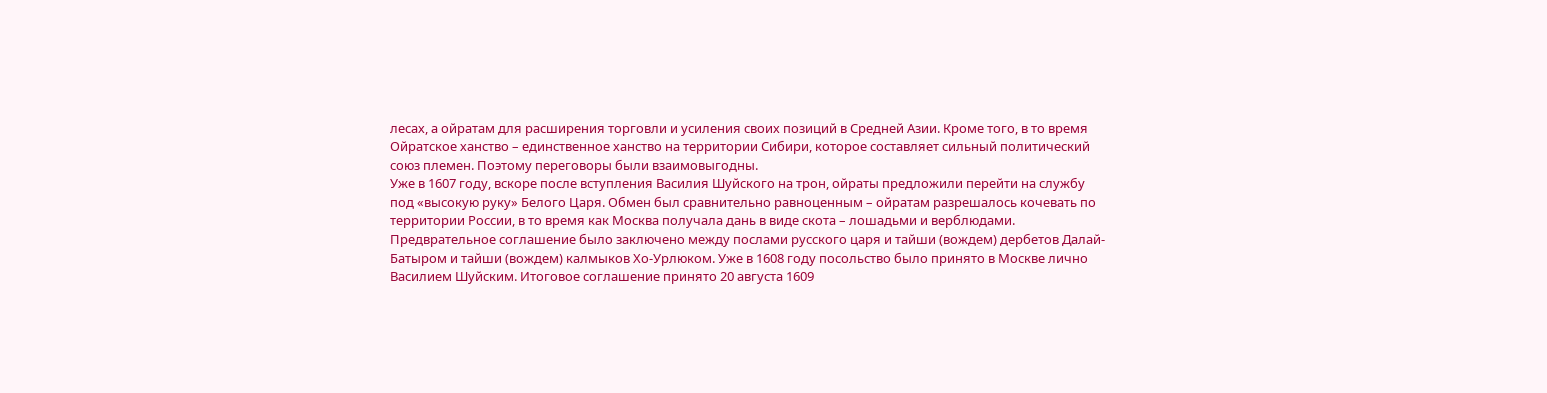лесах, а ойратам для расширения торговли и усиления своих позиций в Средней Азии. Кроме того, в то время Ойратское ханство – единственное ханство на территории Сибири, которое составляет сильный политический союз племен. Поэтому переговоры были взаимовыгодны.
Уже в 1607 году, вскоре после вступления Василия Шуйского на трон, ойраты предложили перейти на службу под «высокую руку» Белого Царя. Обмен был сравнительно равноценным – ойратам разрешалось кочевать по территории России, в то время как Москва получала дань в виде скота – лошадьми и верблюдами. Предврательное соглашение было заключено между послами русского царя и тайши (вождем) дербетов Далай-Батыром и тайши (вождем) калмыков Хо-Урлюком. Уже в 1608 году посольство было принято в Москве лично Василием Шуйским. Итоговое соглашение принято 20 августа 1609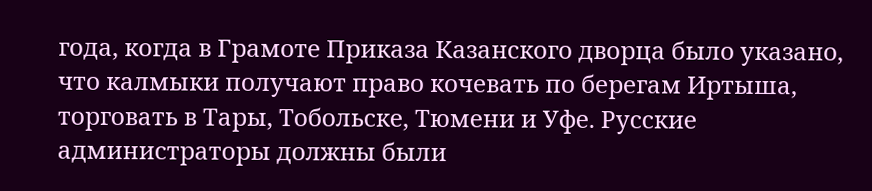года, когда в Грамоте Приказа Казанского дворца было указано, что калмыки получают право кочевать по берегам Иртыша, торговать в Тары, Тобольске, Тюмени и Уфе. Русские администраторы должны были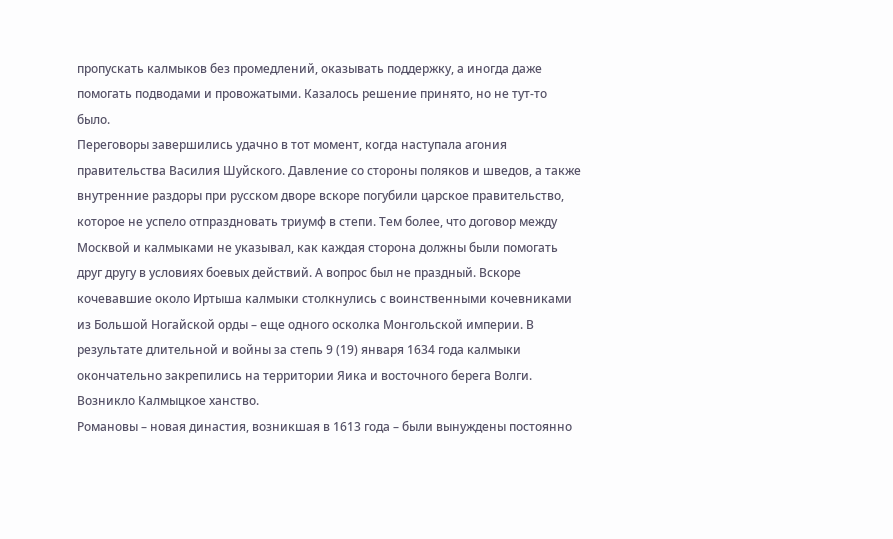пропускать калмыков без промедлений, оказывать поддержку, а иногда даже помогать подводами и провожатыми. Казалось решение принято, но не тут-то было.
Переговоры завершились удачно в тот момент, когда наступала агония правительства Василия Шуйского. Давление со стороны поляков и шведов, а также внутренние раздоры при русском дворе вскоре погубили царское правительство, которое не успело отпраздновать триумф в степи. Тем более, что договор между Москвой и калмыками не указывал, как каждая сторона должны были помогать друг другу в условиях боевых действий. А вопрос был не праздный. Вскоре кочевавшие около Иртыша калмыки столкнулись с воинственными кочевниками из Большой Ногайской орды – еще одного осколка Монгольской империи. В результате длительной и войны за степь 9 (19) января 1634 года калмыки окончательно закрепились на территории Яика и восточного берега Волги. Возникло Калмыцкое ханство.
Романовы – новая династия, возникшая в 1613 года – были вынуждены постоянно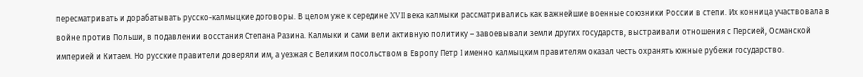пересматривать и дорабатывать русско-калмыцкие договоры. В целом уже к середине XVII века калмыки рассматривались как важнейшие военные союзники России в степи. Их конница участвовала в войне против Польши, в подавлении восстания Степана Разина. Калмыки и сами вели активную политику – завоевывали земли других государств, выстраивали отношения с Персией, Османской империей и Китаем. Но русские правители доверяли им, а уезжая с Великим посольством в Европу Петр I именно калмыцким правителям оказал честь охранять южные рубежи государство.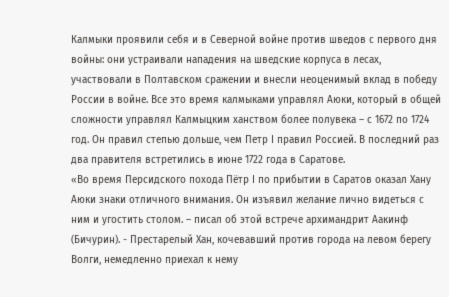Калмыки проявили себя и в Северной войне против шведов c первого дня войны: они устраивали нападения на шведские корпуса в лесах, участвовали в Полтавском сражении и внесли неоценимый вклад в победу России в войне. Все это время калмыками управлял Аюки, который в общей сложности управлял Калмыцким ханством более полувека – с 1672 по 1724 год. Он правил степью дольше, чем Петр I правил Россией. В последний раз два правителя встретились в июне 1722 года в Саратове.
«Во время Персидского похода Пётр I по прибытии в Саратов оказал Хану Аюки знаки отличного внимания. Он изъявил желание лично видеться с ним и угостить столом. – писал об этой встрече архимандрит Аакинф (Бичурин). - Престарелый Хан, кочевавший против города на левом берегу Волги, немедленно приехал к нему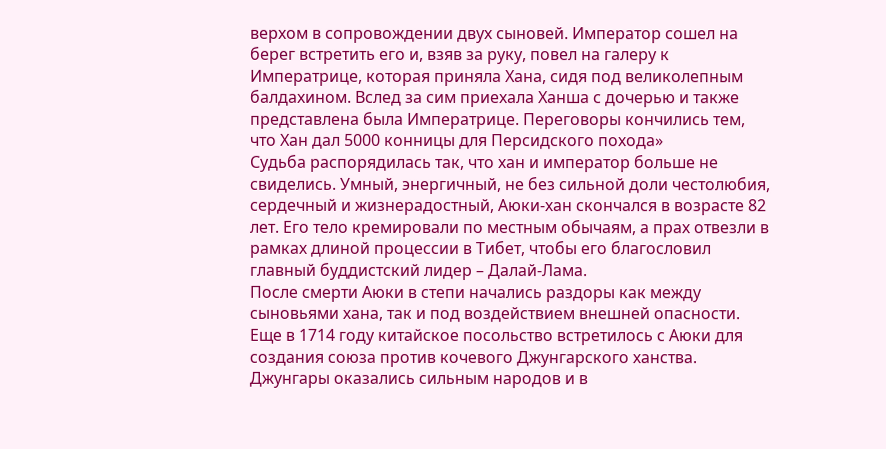верхом в сопровождении двух сыновей. Император сошел на берег встретить его и, взяв за руку, повел на галеру к Императрице, которая приняла Хана, сидя под великолепным балдахином. Вслед за сим приехала Ханша с дочерью и также представлена была Императрице. Переговоры кончились тем, что Хан дал 5000 конницы для Персидского похода»
Судьба распорядилась так, что хан и император больше не свиделись. Умный, энергичный, не без сильной доли честолюбия, сердечный и жизнерадостный, Аюки-хан скончался в возрасте 82 лет. Его тело кремировали по местным обычаям, а прах отвезли в рамках длиной процессии в Тибет, чтобы его благословил главный буддистский лидер – Далай-Лама.
После смерти Аюки в степи начались раздоры как между сыновьями хана, так и под воздействием внешней опасности. Еще в 1714 году китайское посольство встретилось с Аюки для создания союза против кочевого Джунгарского ханства. Джунгары оказались сильным народов и в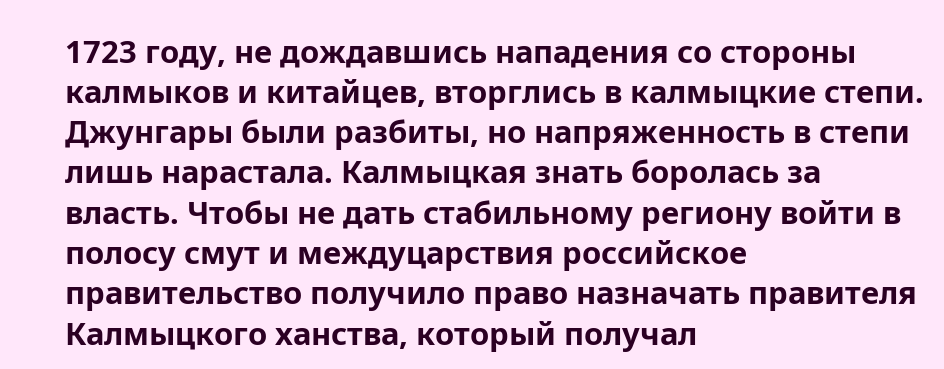1723 году, не дождавшись нападения со стороны калмыков и китайцев, вторглись в калмыцкие степи. Джунгары были разбиты, но напряженность в степи лишь нарастала. Калмыцкая знать боролась за власть. Чтобы не дать стабильному региону войти в полосу смут и междуцарствия российское правительство получило право назначать правителя Калмыцкого ханства, который получал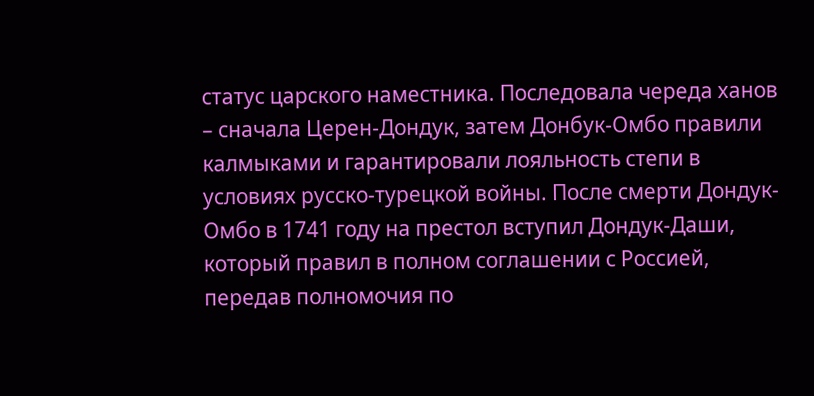статус царского наместника. Последовала череда ханов – сначала Церен-Дондук, затем Донбук-Омбо правили калмыками и гарантировали лояльность степи в условиях русско-турецкой войны. После смерти Дондук-Омбо в 1741 году на престол вступил Дондук-Даши, который правил в полном соглашении с Россией, передав полномочия по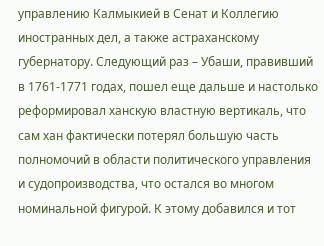управлению Калмыкией в Сенат и Коллегию иностранных дел, а также астраханскому губернатору. Следующий раз – Убаши, правивший в 1761-1771 годах, пошел еще дальше и настолько реформировал ханскую властную вертикаль, что сам хан фактически потерял большую часть полномочий в области политического управления и судопроизводства, что остался во многом номинальной фигурой. К этому добавился и тот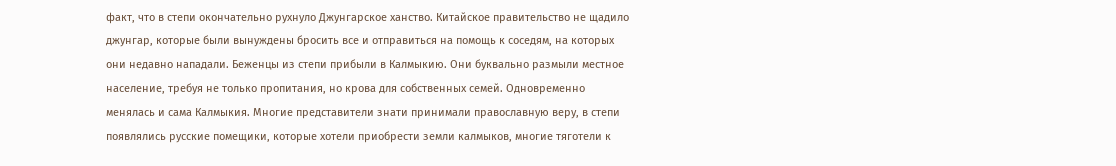факт, что в степи окончательно рухнуло Джунгарское ханство. Китайское правительство не щадило джунгар, которые были вынуждены бросить все и отправиться на помощь к соседям, на которых они недавно нападали. Беженцы из степи прибыли в Калмыкию. Они буквально размыли местное население, требуя не только пропитания, но крова для собственных семей. Одновременно менялась и сама Калмыкия. Многие представители знати принимали православную веру, в степи появлялись русские помещики, которые хотели приобрести земли калмыков, многие тяготели к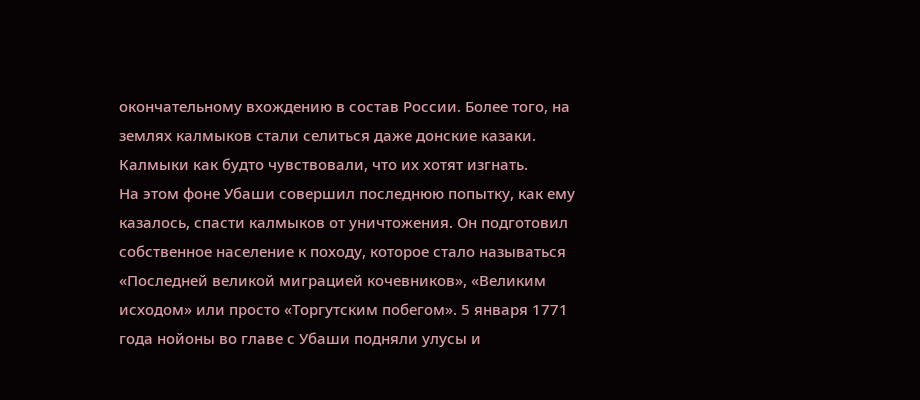окончательному вхождению в состав России. Более того, на землях калмыков стали селиться даже донские казаки. Калмыки как будто чувствовали, что их хотят изгнать.
На этом фоне Убаши совершил последнюю попытку, как ему казалось, спасти калмыков от уничтожения. Он подготовил собственное население к походу, которое стало называться «Последней великой миграцией кочевников», «Великим исходом» или просто «Торгутским побегом». 5 января 1771 года нойоны во главе с Убаши подняли улусы и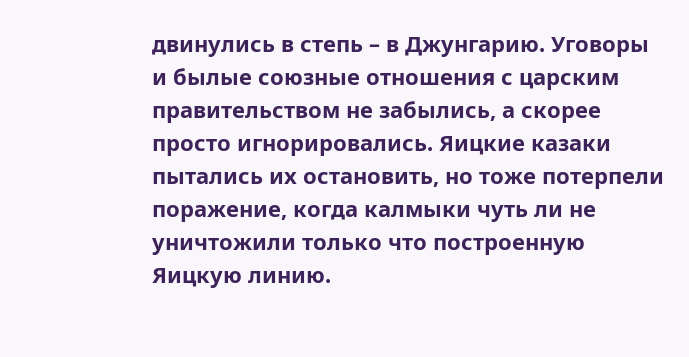двинулись в степь – в Джунгарию. Уговоры и былые союзные отношения с царским правительством не забылись, а скорее просто игнорировались. Яицкие казаки пытались их остановить, но тоже потерпели поражение, когда калмыки чуть ли не уничтожили только что построенную Яицкую линию.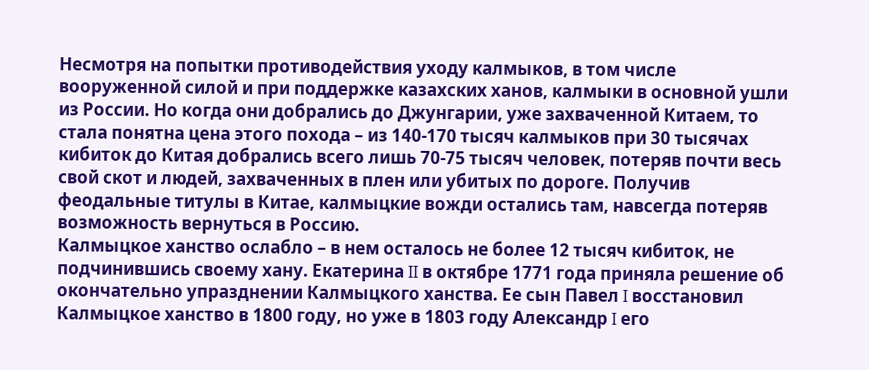Несмотря на попытки противодействия уходу калмыков, в том числе вооруженной силой и при поддержке казахских ханов, калмыки в основной ушли из России. Но когда они добрались до Джунгарии, уже захваченной Китаем, то стала понятна цена этого похода – из 140-170 тысяч калмыков при 30 тысячах кибиток до Китая добрались всего лишь 70-75 тысяч человек, потеряв почти весь свой скот и людей, захваченных в плен или убитых по дороге. Получив феодальные титулы в Китае, калмыцкие вожди остались там, навсегда потеряв возможность вернуться в Россию.
Калмыцкое ханство ослабло – в нем осталось не более 12 тысяч кибиток, не подчинившись своему хану. Екатерина II в октябре 1771 года приняла решение об окончательно упразднении Калмыцкого ханства. Ее сын Павел I восстановил Калмыцкое ханство в 1800 году, но уже в 1803 году Александр I его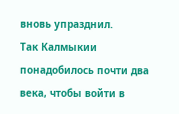вновь упразднил.
Так Калмыкии понадобилось почти два века, чтобы войти в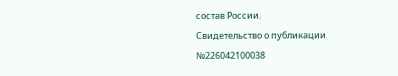состав России.
Свидетельство о публикации №226042100038